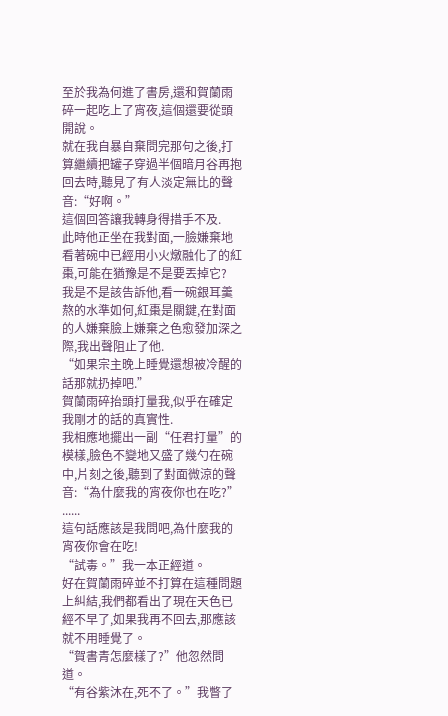至於我為何進了書房,還和賀蘭雨碎一起吃上了宵夜,這個還要從頭開說。
就在我自暴自棄問完那句之後,打算繼續把罐子穿過半個暗月谷再抱回去時,聽見了有人淡定無比的聲音:“好啊。”
這個回答讓我轉身得措手不及.
此時他正坐在我對面,一臉嫌棄地看著碗中已經用小火燉融化了的紅棗,可能在猶豫是不是要丟掉它?
我是不是該告訴他,看一碗銀耳羹熬的水準如何,紅棗是關鍵,在對面的人嫌棄臉上嫌棄之色愈發加深之際,我出聲阻止了他.
“如果宗主晚上睡覺還想被冷醒的話那就扔掉吧.”
賀蘭雨碎抬頭打量我,似乎在確定我剛才的話的真實性.
我相應地擺出一副“任君打量”的模樣,臉色不變地又盛了幾勺在碗中,片刻之後,聽到了對面微涼的聲音:“為什麼我的宵夜你也在吃?”
......
這句話應該是我問吧,為什麼我的宵夜你會在吃!
“試毒。”我一本正經道。
好在賀蘭雨碎並不打算在這種問題上糾結,我們都看出了現在天色已經不早了,如果我再不回去,那應該就不用睡覺了。
“賀書青怎麼樣了?”他忽然問道。
“有谷紫沐在,死不了。”我瞥了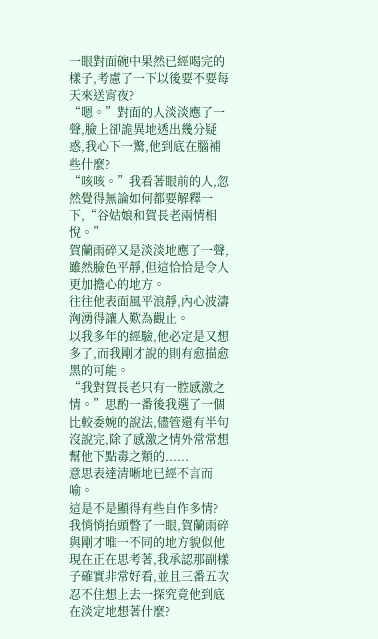一眼對面碗中果然已經喝完的樣子,考慮了一下以後要不要每天來送宵夜?
“嗯。”對面的人淡淡應了一聲,臉上卻詭異地透出幾分疑惑,我心下一驚,他到底在腦補些什麼?
“咳咳。”我看著眼前的人,忽然覺得無論如何都要解釋一下,“谷姑娘和賀長老兩情相悅。”
賀蘭雨碎又是淡淡地應了一聲,雖然臉色平靜,但這恰恰是令人更加擔心的地方。
往往他表面風平浪靜,內心波濤洶湧得讓人歎為觀止。
以我多年的經驗,他必定是又想多了,而我剛才說的則有愈描愈黑的可能。
“我對賀長老只有一腔感激之情。”思酌一番後我選了一個比較委婉的說法,儘管還有半句沒說完,除了感激之情外常常想幫他下點毒之類的......
意思表達清晰地已經不言而喻。
這是不是顯得有些自作多情?
我悄悄抬頭瞥了一眼,賀蘭雨碎與剛才唯一不同的地方貌似他現在正在思考著,我承認那副樣子確實非常好看,並且三番五次忍不住想上去一探究竟他到底在淡定地想著什麼?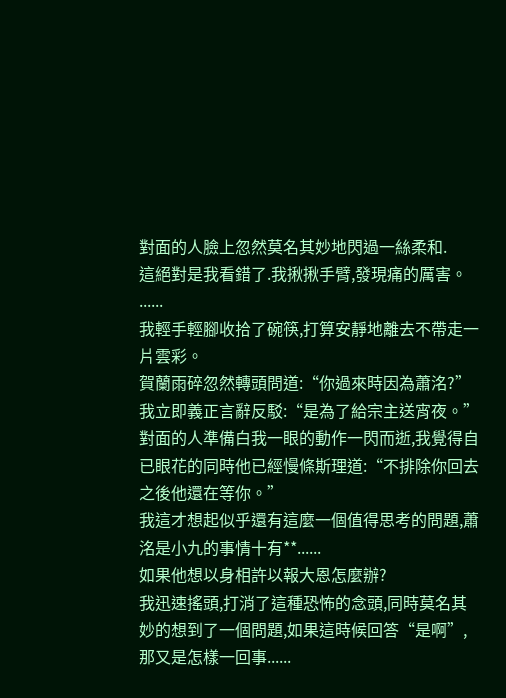對面的人臉上忽然莫名其妙地閃過一絲柔和.
這絕對是我看錯了.我揪揪手臂,發現痛的厲害。
......
我輕手輕腳收拾了碗筷,打算安靜地離去不帶走一片雲彩。
賀蘭雨碎忽然轉頭問道:“你過來時因為蕭洺?”
我立即義正言辭反駁:“是為了給宗主送宵夜。”
對面的人準備白我一眼的動作一閃而逝,我覺得自已眼花的同時他已經慢條斯理道:“不排除你回去之後他還在等你。”
我這才想起似乎還有這麼一個值得思考的問題,蕭洺是小九的事情十有**......
如果他想以身相許以報大恩怎麼辦?
我迅速搖頭,打消了這種恐怖的念頭,同時莫名其妙的想到了一個問題,如果這時候回答“是啊”,那又是怎樣一回事......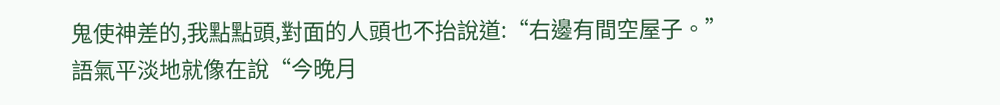鬼使神差的,我點點頭,對面的人頭也不抬說道:“右邊有間空屋子。”
語氣平淡地就像在說“今晚月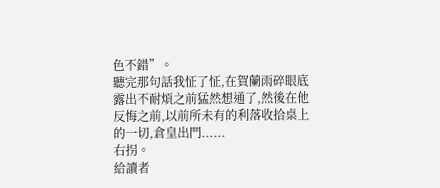色不錯”。
聽完那句話我怔了怔,在賀蘭雨碎眼底露出不耐煩之前猛然想通了,然後在他反悔之前,以前所未有的利落收拾桌上的一切,倉皇出門......
右拐。
給讀者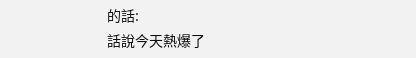的話:
話說今天熱爆了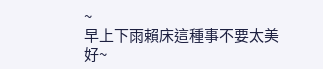~
早上下雨賴床這種事不要太美好~